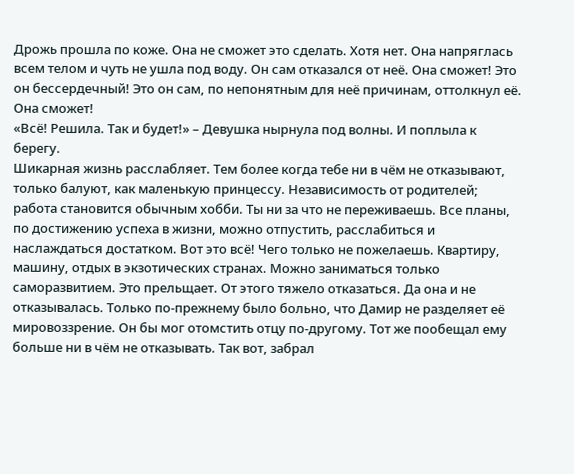Дрожь прошла по коже. Она не сможет это сделать. Хотя нет. Она напряглась всем телом и чуть не ушла под воду. Он сам отказался от неё. Она сможет! Это он бессердечный! Это он сам, по непонятным для неё причинам, оттолкнул её. Она сможет!
«Всё! Решила. Так и будет!» – Девушка нырнула под волны. И поплыла к берегу.
Шикарная жизнь расслабляет. Тем более когда тебе ни в чём не отказывают, только балуют, как маленькую принцессу. Независимость от родителей; работа становится обычным хобби. Ты ни за что не переживаешь. Все планы, по достижению успеха в жизни, можно отпустить, расслабиться и наслаждаться достатком. Вот это всё! Чего только не пожелаешь. Квартиру, машину, отдых в экзотических странах. Можно заниматься только саморазвитием. Это прельщает. От этого тяжело отказаться. Да она и не отказывалась. Только по-прежнему было больно, что Дамир не разделяет её мировоззрение. Он бы мог отомстить отцу по-другому. Тот же пообещал ему больше ни в чём не отказывать. Так вот, забрал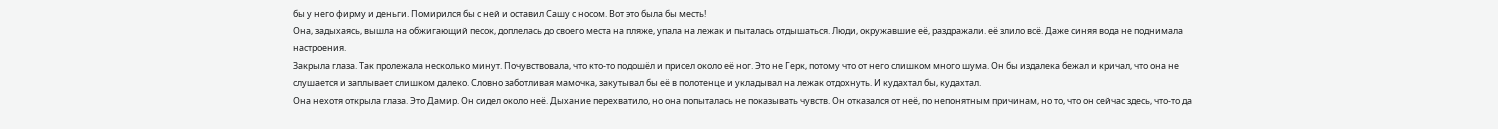бы у него фирму и деньги. Помирился бы с ней и оставил Сашу с носом. Вот это была бы месть!
Она, задыхаясь, вышла на обжигающий песок, доплелась до своего места на пляже, упала на лежак и пыталась отдышаться. Люди, окружавшие её, раздражали. её злило всё. Даже синяя вода не поднимала настроения.
Закрыла глаза. Так пролежала несколько минут. Почувствовала, что кто-то подошёл и присел около её ног. Это не Герк, потому что от него слишком много шума. Он бы издалека бежал и кричал, что она не слушается и заплывает слишком далеко. Словно заботливая мамочка, закутывал бы её в полотенце и укладывал на лежак отдохнуть. И кудахтал бы, кудахтал.
Она нехотя открыла глаза. Это Дамир. Он сидел около неё. Дыхание перехватило, но она попыталась не показывать чувств. Он отказался от неё, по непонятным причинам, но то, что он сейчас здесь, что-то да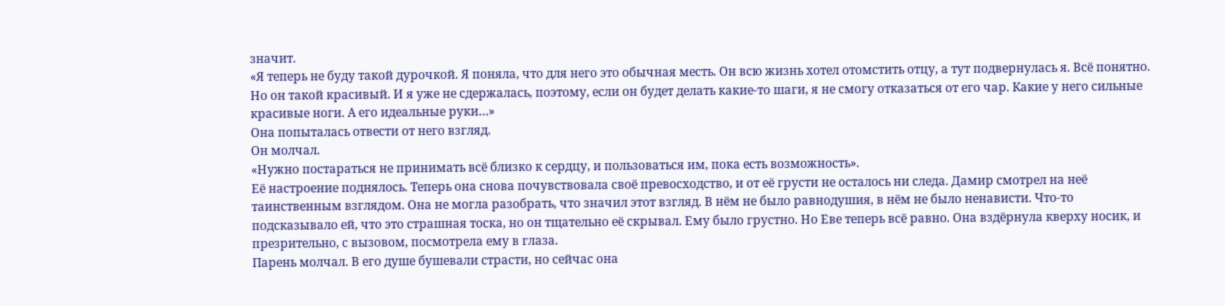значит.
«Я теперь не буду такой дурочкой. Я поняла, что для него это обычная месть. Он всю жизнь хотел отомстить отцу, а тут подвернулась я. Всё понятно. Но он такой красивый. И я уже не сдержалась, поэтому, если он будет делать какие-то шаги, я не смогу отказаться от его чар. Какие у него сильные красивые ноги. А его идеальные руки…»
Она попыталась отвести от него взгляд.
Он молчал.
«Нужно постараться не принимать всё близко к сердцу, и пользоваться им, пока есть возможность».
Её настроение поднялось. Теперь она снова почувствовала своё превосходство, и от её грусти не осталось ни следа. Дамир смотрел на неё таинственным взглядом. Она не могла разобрать, что значил этот взгляд. В нём не было равнодушия, в нём не было ненависти. Что-то подсказывало ей, что это страшная тоска, но он тщательно её скрывал. Ему было грустно. Но Еве теперь всё равно. Она вздёрнула кверху носик, и презрительно, с вызовом, посмотрела ему в глаза.
Парень молчал. В его душе бушевали страсти, но сейчас она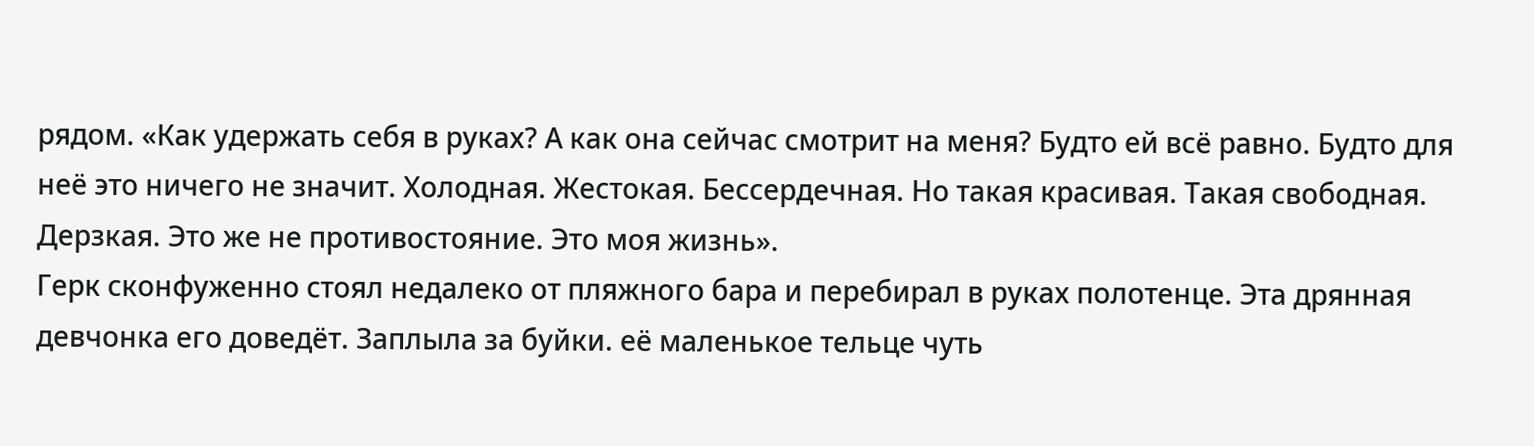рядом. «Как удержать себя в руках? А как она сейчас смотрит на меня? Будто ей всё равно. Будто для неё это ничего не значит. Холодная. Жестокая. Бессердечная. Но такая красивая. Такая свободная. Дерзкая. Это же не противостояние. Это моя жизнь».
Герк сконфуженно стоял недалеко от пляжного бара и перебирал в руках полотенце. Эта дрянная девчонка его доведёт. Заплыла за буйки. её маленькое тельце чуть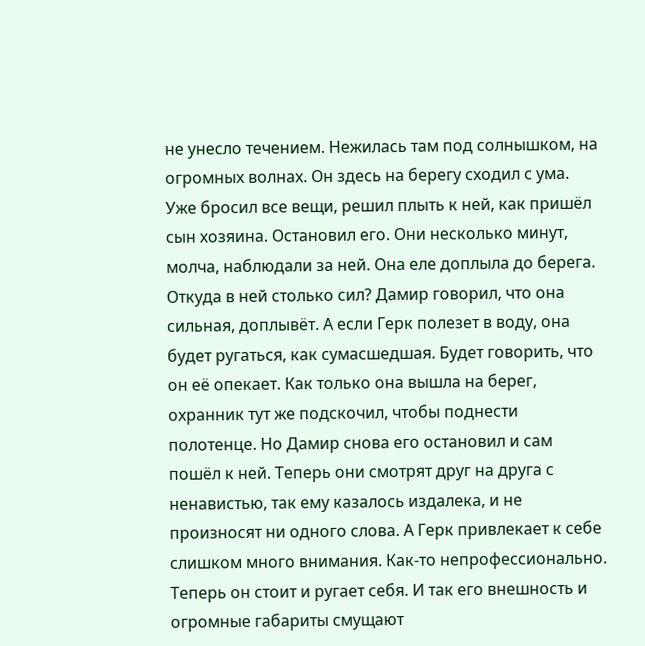не унесло течением. Нежилась там под солнышком, на огромных волнах. Он здесь на берегу сходил с ума. Уже бросил все вещи, решил плыть к ней, как пришёл сын хозяина. Остановил его. Они несколько минут, молча, наблюдали за ней. Она еле доплыла до берега. Откуда в ней столько сил? Дамир говорил, что она сильная, доплывёт. А если Герк полезет в воду, она будет ругаться, как сумасшедшая. Будет говорить, что он её опекает. Как только она вышла на берег, охранник тут же подскочил, чтобы поднести полотенце. Но Дамир снова его остановил и сам пошёл к ней. Теперь они смотрят друг на друга с ненавистью, так ему казалось издалека, и не произносят ни одного слова. А Герк привлекает к себе слишком много внимания. Как-то непрофессионально. Теперь он стоит и ругает себя. И так его внешность и огромные габариты смущают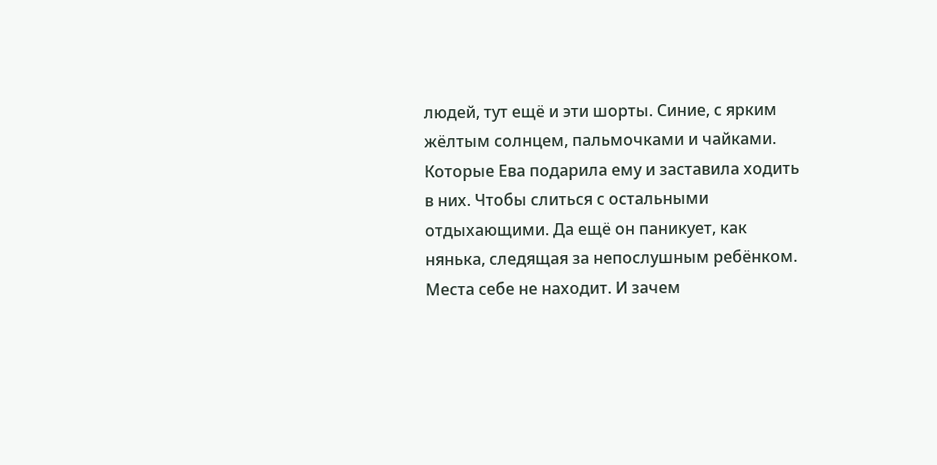людей, тут ещё и эти шорты. Синие, с ярким жёлтым солнцем, пальмочками и чайками. Которые Ева подарила ему и заставила ходить в них. Чтобы слиться с остальными отдыхающими. Да ещё он паникует, как нянька, следящая за непослушным ребёнком. Места себе не находит. И зачем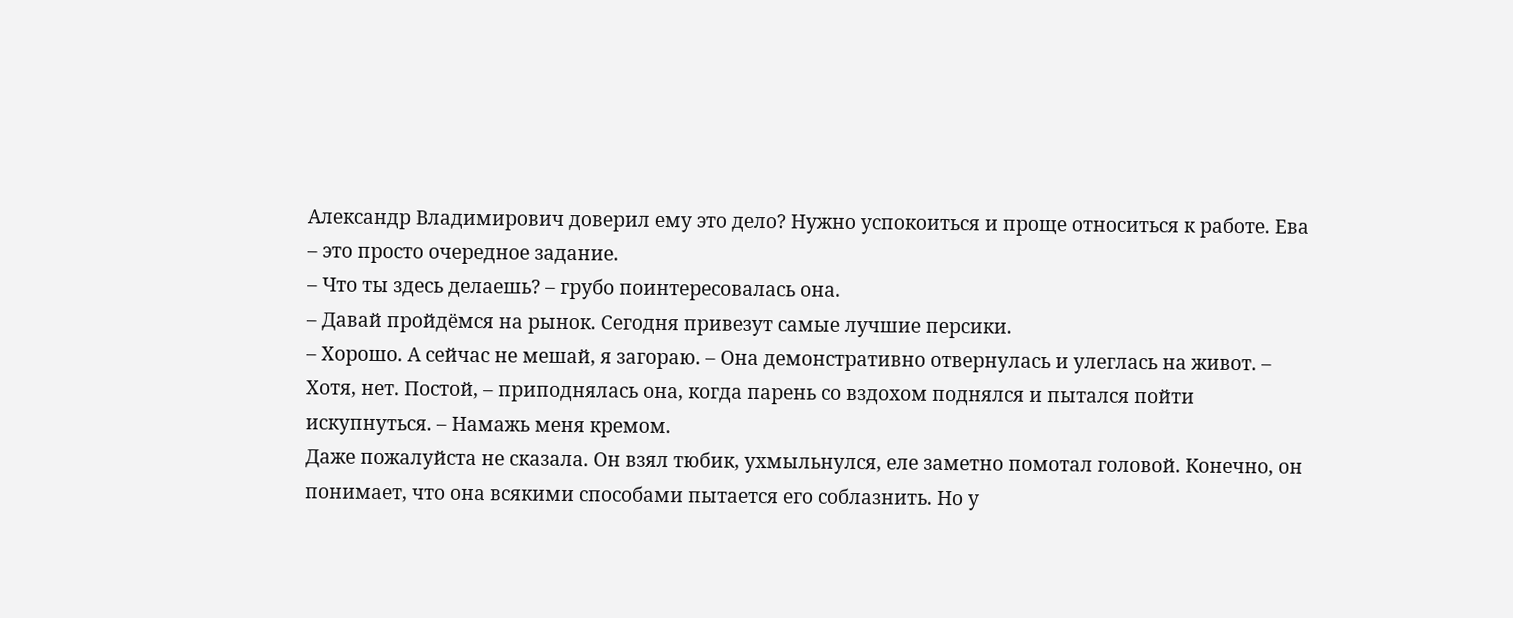Александр Владимирович доверил ему это дело? Нужно успокоиться и проще относиться к работе. Ева – это просто очередное задание.
– Что ты здесь делаешь? – грубо поинтересовалась она.
– Давай пройдёмся на рынок. Сегодня привезут самые лучшие персики.
– Хорошо. А сейчас не мешай, я загораю. – Она демонстративно отвернулась и улеглась на живот. – Хотя, нет. Постой, – приподнялась она, когда парень со вздохом поднялся и пытался пойти искупнуться. – Намажь меня кремом.
Даже пожалуйста не сказала. Он взял тюбик, ухмыльнулся, еле заметно помотал головой. Конечно, он понимает, что она всякими способами пытается его соблазнить. Но у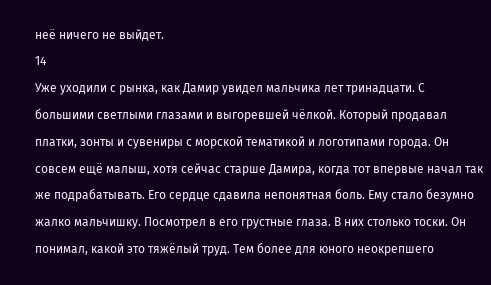неё ничего не выйдет.
14
Уже уходили с рынка, как Дамир увидел мальчика лет тринадцати. С большими светлыми глазами и выгоревшей чёлкой. Который продавал платки, зонты и сувениры с морской тематикой и логотипами города. Он совсем ещё малыш, хотя сейчас старше Дамира, когда тот впервые начал так же подрабатывать. Его сердце сдавила непонятная боль. Ему стало безумно жалко мальчишку. Посмотрел в его грустные глаза. В них столько тоски. Он понимал, какой это тяжёлый труд. Тем более для юного неокрепшего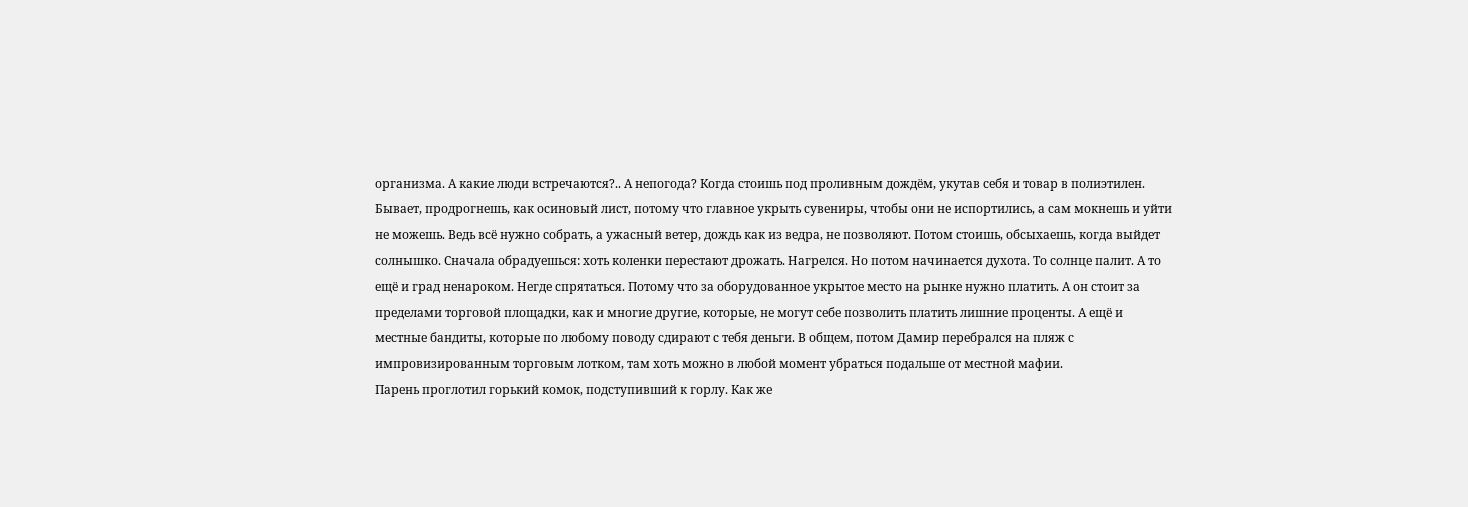организма. А какие люди встречаются?.. А непогода? Когда стоишь под проливным дождём, укутав себя и товар в полиэтилен. Бывает, продрогнешь, как осиновый лист, потому что главное укрыть сувениры, чтобы они не испортились, а сам мокнешь и уйти не можешь. Ведь всё нужно собрать, а ужасный ветер, дождь как из ведра, не позволяют. Потом стоишь, обсыхаешь, когда выйдет солнышко. Сначала обрадуешься: хоть коленки перестают дрожать. Нагрелся. Но потом начинается духота. То солнце палит. А то ещё и град ненароком. Негде спрятаться. Потому что за оборудованное укрытое место на рынке нужно платить. А он стоит за пределами торговой площадки, как и многие другие, которые, не могут себе позволить платить лишние проценты. А ещё и местные бандиты, которые по любому поводу сдирают с тебя деньги. В общем, потом Дамир перебрался на пляж с импровизированным торговым лотком, там хоть можно в любой момент убраться подальше от местной мафии.
Парень проглотил горький комок, подступивший к горлу. Как же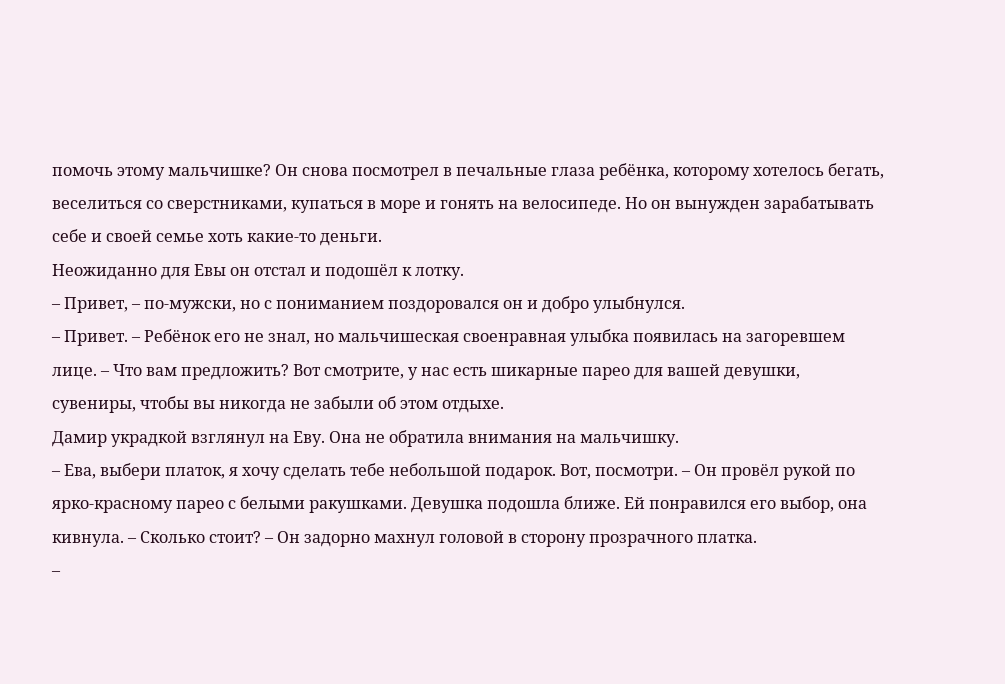помочь этому мальчишке? Он снова посмотрел в печальные глаза ребёнка, которому хотелось бегать, веселиться со сверстниками, купаться в море и гонять на велосипеде. Но он вынужден зарабатывать себе и своей семье хоть какие-то деньги.
Неожиданно для Евы он отстал и подошёл к лотку.
– Привет, – по-мужски, но с пониманием поздоровался он и добро улыбнулся.
– Привет. – Ребёнок его не знал, но мальчишеская своенравная улыбка появилась на загоревшем лице. – Что вам предложить? Вот смотрите, у нас есть шикарные парео для вашей девушки, сувениры, чтобы вы никогда не забыли об этом отдыхе.
Дамир украдкой взглянул на Еву. Она не обратила внимания на мальчишку.
– Ева, выбери платок, я хочу сделать тебе небольшой подарок. Вот, посмотри. – Он провёл рукой по ярко-красному парео с белыми ракушками. Девушка подошла ближе. Ей понравился его выбор, она кивнула. – Сколько стоит? – Он задорно махнул головой в сторону прозрачного платка.
–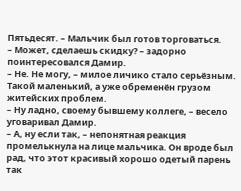Пятьдесят. – Мальчик был готов торговаться.
– Может, сделаешь скидку? – задорно поинтересовался Дамир.
– Не. Не могу, – милое личико стало серьёзным. Такой маленький, а уже обременён грузом житейских проблем.
– Ну ладно, своему бывшему коллеге, – весело уговаривал Дамир.
– А, ну если так, – непонятная реакция промелькнула на лице мальчика. Он вроде был рад, что этот красивый хорошо одетый парень так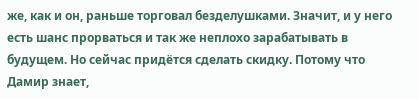же, как и он, раньше торговал безделушками. Значит, и у него есть шанс прорваться и так же неплохо зарабатывать в будущем. Но сейчас придётся сделать скидку. Потому что Дамир знает,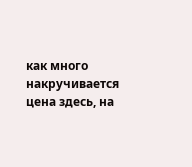как много накручивается цена здесь, на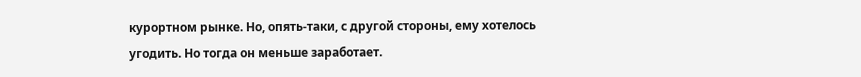курортном рынке. Но, опять-таки, с другой стороны, ему хотелось угодить. Но тогда он меньше заработает.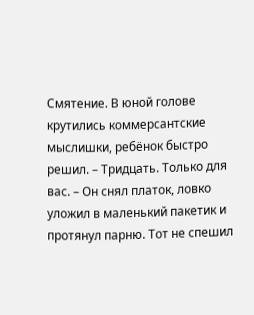Смятение. В юной голове крутились коммерсантские мыслишки, ребёнок быстро решил. – Тридцать. Только для вас. – Он снял платок, ловко уложил в маленький пакетик и протянул парню. Тот не спешил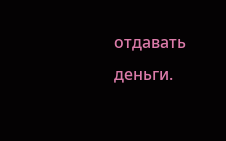отдавать деньги.